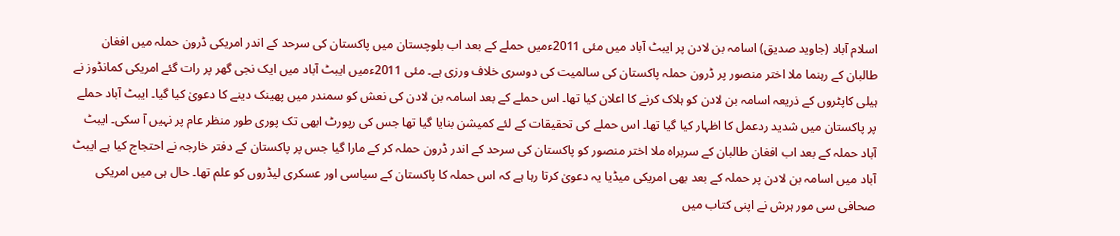اسلام آباد (جاوید صدیق) اسامہ بن لادن پر ایبٹ آباد میں مئی 2011ءمیں حملے کے بعد اب بلوچستان میں پاکستان کی سرحد کے اندر امریکی ڈرون حملہ میں افغان طالبان کے رہنما ملا اختر منصور پر ڈرون حملہ پاکستان کی سالمیت کی دوسری خلاف ورزی ہے۔ مئی 2011ءمیں ایبٹ آباد میں ایک نجی گھر پر رات گئے امریکی کمانڈوز نے ہیلی کاپٹروں کے ذریعہ اسامہ بن لادن کو ہلاک کرنے کا اعلان کیا تھا۔ اس حملے کے بعد اسامہ بن لادن کی نعش کو سمندر میں پھینک دینے کا دعویٰ کیا گیا۔ ایبٹ آباد حملے پر پاکستان میں شدید ردعمل کا اظہار کیا گیا تھا۔ اس حملے کی تحقیقات کے لئے کمیشن بنایا گیا تھا جس کی رپورٹ ابھی تک پوری طور منظر عام پر نہیں آ سکی۔ ایبٹ آباد حملہ کے بعد اب افغان طالبان کے سربراہ ملا اختر منصور کو پاکستان کی سرحد کے اندر ڈرون حملہ کر کے مارا گیا جس پر پاکستان کے دفتر خارجہ نے احتجاج کیا ہے ایبٹ آباد میں اسامہ بن لادن پر حملہ کے بعد بھی امریکی میڈیا یہ دعویٰ کرتا رہا ہے کہ اس حملہ کا پاکستان کے سیاسی اور عسکری لیڈروں کو علم تھا۔ حال ہی میں امریکی صحافی سی مور ہرش نے اپنی کتاب میں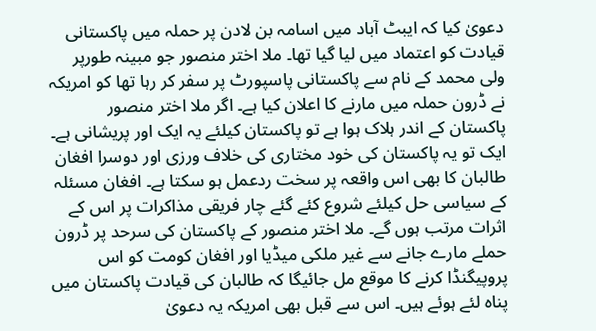دعویٰ کیا کہ ایبٹ آباد میں اسامہ بن لادن پر حملہ میں پاکستانی قیادت کو اعتماد میں لیا گیا تھا۔ ملا اختر منصور جو مبینہ طورپر ولی محمد کے نام سے پاکستانی پاسپورٹ پر سفر کر رہا تھا کو امریکہ نے ڈرون حملہ میں مارنے کا اعلان کیا ہے۔ اگر ملا اختر منصور پاکستان کے اندر ہلاک ہوا ہے تو پاکستان کیلئے یہ ایک اور پریشانی ہے۔ ایک تو یہ پاکستان کی خود مختاری کی خلاف ورزی اور دوسرا افغان طالبان کا بھی اس واقعہ پر سخت ردعمل ہو سکتا ہے۔ افغان مسئلہ کے سیاسی حل کیلئے شروع کئے گئے چار فریقی مذاکرات پر اس کے اثرات مرتب ہوں گے۔ ملا اختر منصور کے پاکستان کی سرحد پر ڈرون حملے مارے جانے سے غیر ملکی میڈیا اور افغان کومت کو اس پروپیگنڈا کرنے کا موقع مل جائیگا کہ طالبان کی قیادت پاکستان میں پناہ لئے ہوئے ہیں۔ اس سے قبل بھی امریکہ یہ دعویٰ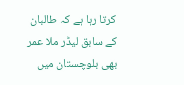کرتا رہا ہے کہ طالبان کے سابق لیڈر ملا عمر بھی بلوچستان میں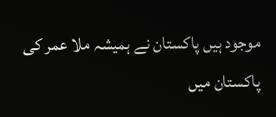موجود ہیں پاکستان نے ہمیشہ ملا عمر کی پاکستان میں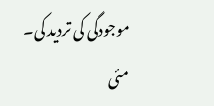موجودگی کی تردید کی۔
مئی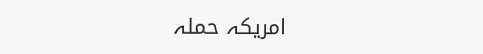امریکہ حملہ